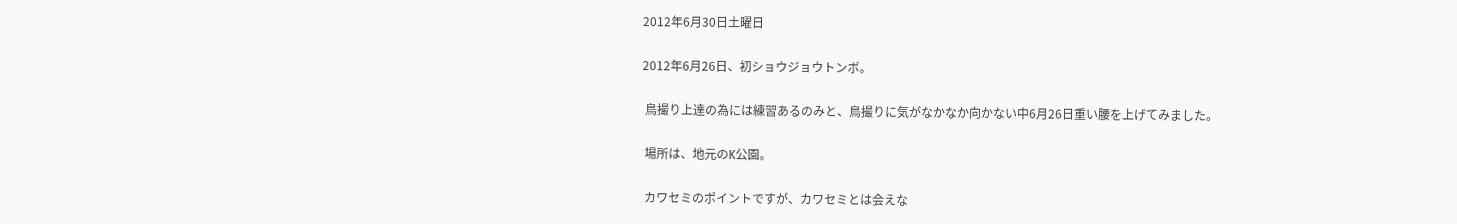2012年6月30日土曜日

2012年6月26日、初ショウジョウトンボ。

 鳥撮り上達の為には練習あるのみと、鳥撮りに気がなかなか向かない中6月26日重い腰を上げてみました。

 場所は、地元のK公園。

 カワセミのポイントですが、カワセミとは会えな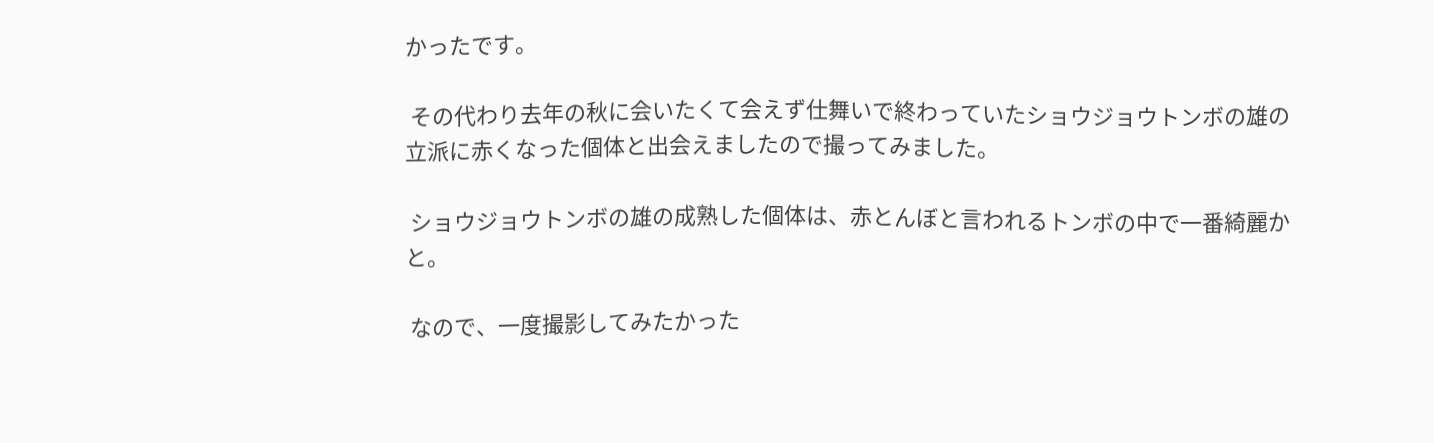かったです。

 その代わり去年の秋に会いたくて会えず仕舞いで終わっていたショウジョウトンボの雄の立派に赤くなった個体と出会えましたので撮ってみました。

 ショウジョウトンボの雄の成熟した個体は、赤とんぼと言われるトンボの中で一番綺麗かと。

 なので、一度撮影してみたかった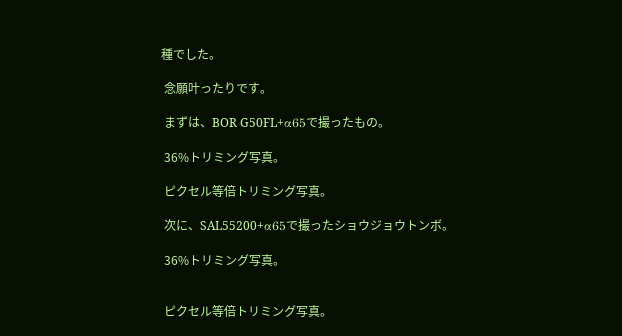種でした。

 念願叶ったりです。

 まずは、BOR G50FL+α65で撮ったもの。

 36%トリミング写真。

 ピクセル等倍トリミング写真。

 次に、SAL55200+α65で撮ったショウジョウトンボ。

 36%トリミング写真。


 ピクセル等倍トリミング写真。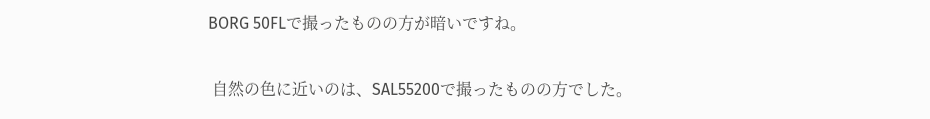BORG 50FLで撮ったものの方が暗いですね。

 自然の色に近いのは、SAL55200で撮ったものの方でした。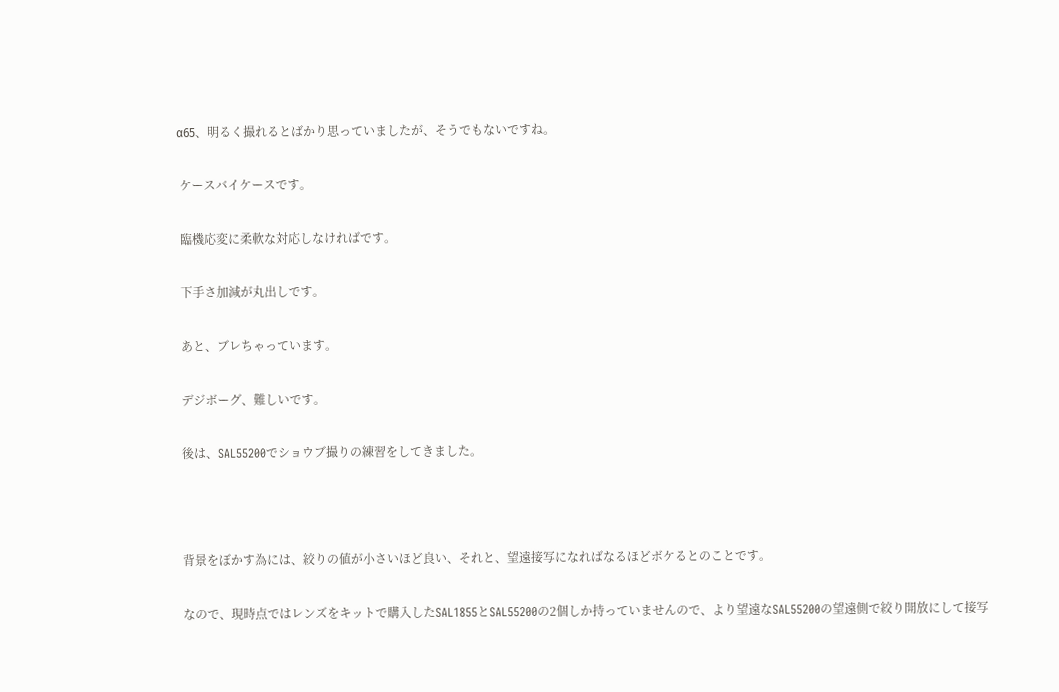α65、明るく撮れるとばかり思っていましたが、そうでもないですね。

 ケースバイケースです。

 臨機応変に柔軟な対応しなければです。

 下手さ加減が丸出しです。

 あと、ブレちゃっています。

 デジボーグ、難しいです。

 後は、SAL55200でショウブ撮りの練習をしてきました。



 背景をぼかす為には、絞りの値が小さいほど良い、それと、望遠接写になればなるほどボケるとのことです。

 なので、現時点ではレンズをキットで購入したSAL1855とSAL55200の2個しか持っていませんので、より望遠なSAL55200の望遠側で絞り開放にして接写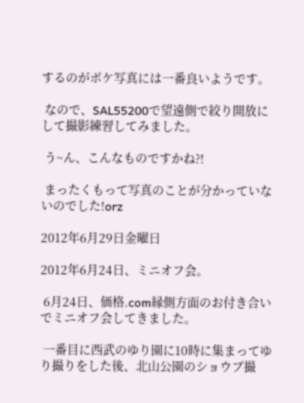するのがボケ写真には一番良いようです。

 なので、SAL55200で望遠側で絞り開放にして撮影練習してみました。

 う~ん、こんなものですかね?!

 まったくもって写真のことが分かっていないのでした!orz

2012年6月29日金曜日

2012年6月24日、ミニオフ会。

 6月24日、価格.com縁側方面のお付き合いでミニオフ会してきました。

 一番目に西武のゆり園に10時に集まってゆり撮りをした後、北山公園のショウブ撮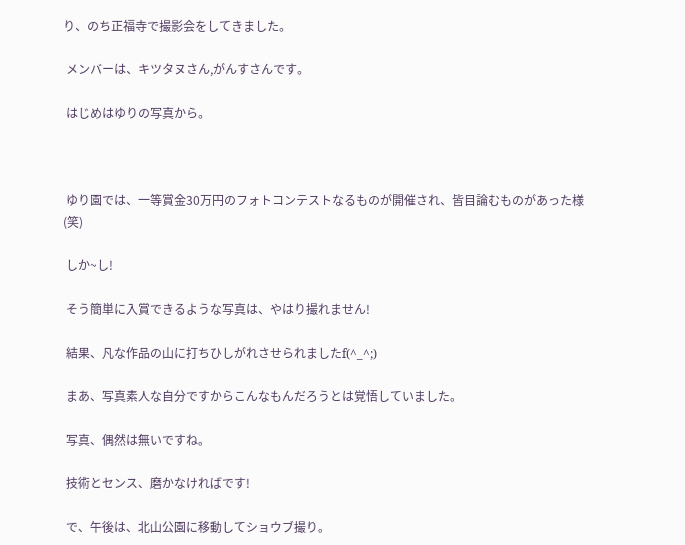り、のち正福寺で撮影会をしてきました。

 メンバーは、キツタヌさん,がんすさんです。

 はじめはゆりの写真から。



 ゆり園では、一等賞金30万円のフォトコンテストなるものが開催され、皆目論むものがあった様(笑)

 しか~し!

 そう簡単に入賞できるような写真は、やはり撮れません!

 結果、凡な作品の山に打ちひしがれさせられましたf(^_^;)

 まあ、写真素人な自分ですからこんなもんだろうとは覚悟していました。

 写真、偶然は無いですね。

 技術とセンス、磨かなければです!

 で、午後は、北山公園に移動してショウブ撮り。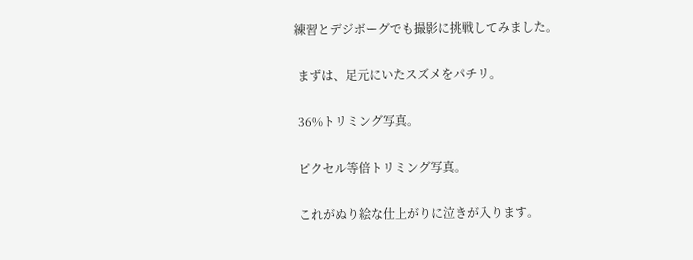練習とデジボーグでも撮影に挑戦してみました。

 まずは、足元にいたスズメをパチリ。

 36%トリミング写真。

 ピクセル等倍トリミング写真。

 これがぬり絵な仕上がりに泣きが入ります。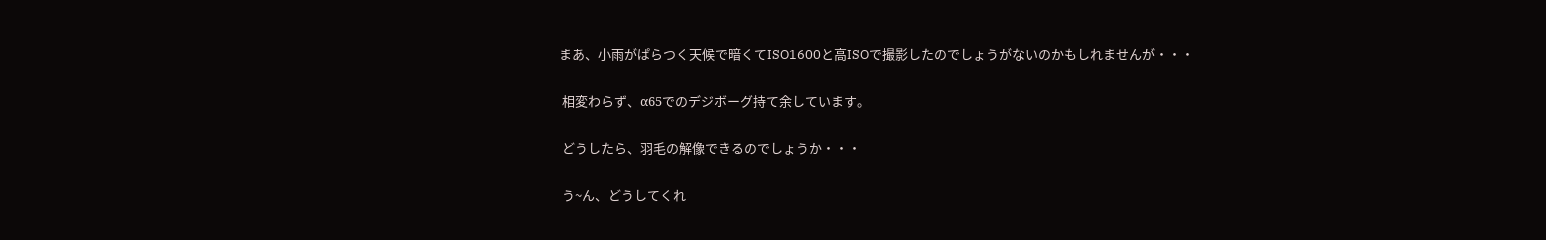まあ、小雨がぱらつく天候で暗くてISO1600と高ISOで撮影したのでしょうがないのかもしれませんが・・・

 相変わらず、α65でのデジボーグ持て余しています。

 どうしたら、羽毛の解像できるのでしょうか・・・

 う~ん、どうしてくれ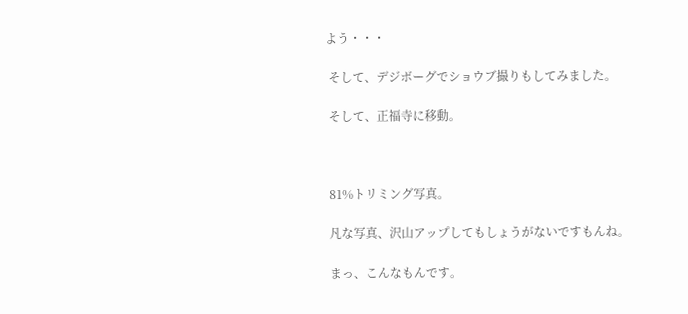よう・・・

 そして、デジボーグでショウブ撮りもしてみました。

 そして、正福寺に移動。



 81%トリミング写真。

 凡な写真、沢山アップしてもしょうがないですもんね。

 まっ、こんなもんです。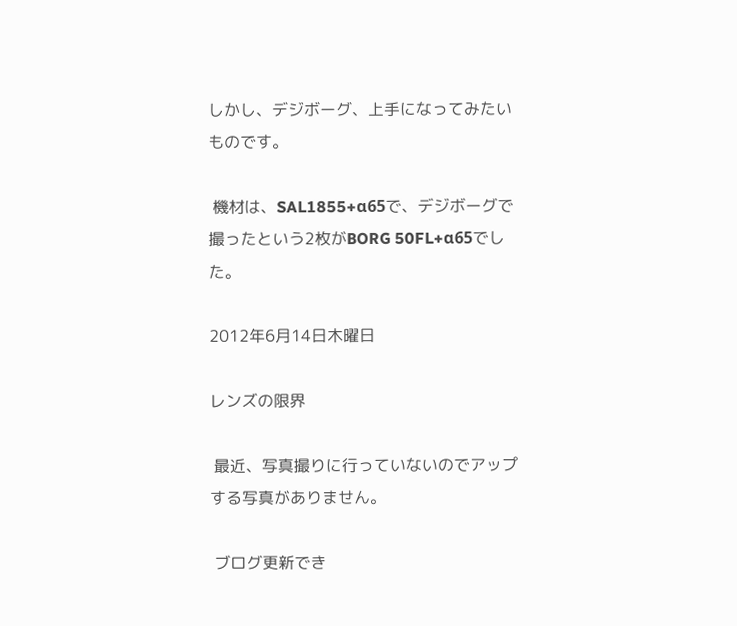しかし、デジボーグ、上手になってみたいものです。

 機材は、SAL1855+α65で、デジボーグで撮ったという2枚がBORG 50FL+α65でした。

2012年6月14日木曜日

レンズの限界

 最近、写真撮りに行っていないのでアップする写真がありません。

 ブログ更新でき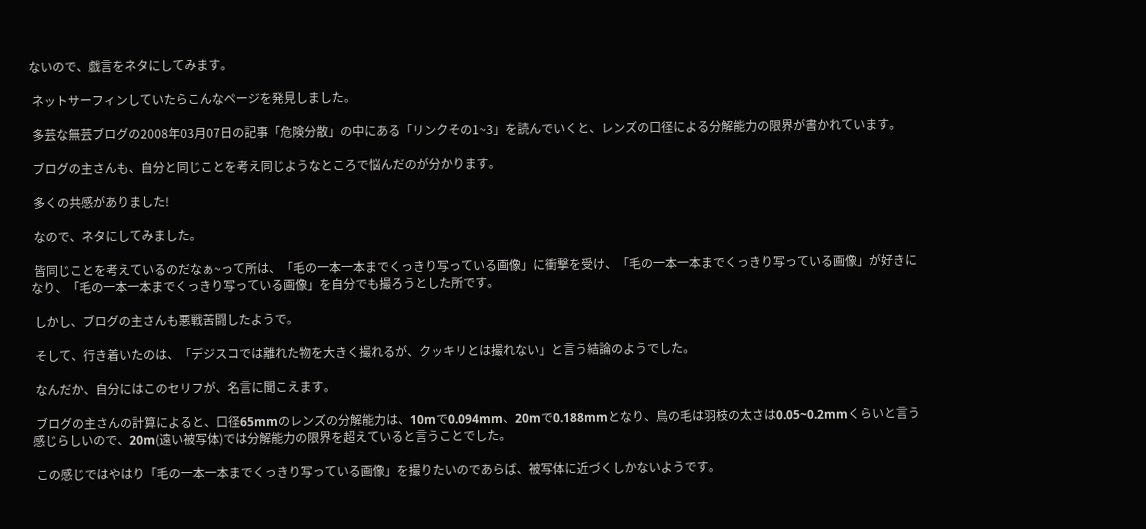ないので、戯言をネタにしてみます。

 ネットサーフィンしていたらこんなページを発見しました。

 多芸な無芸ブログの2008年03月07日の記事「危険分散」の中にある「リンクその1~3」を読んでいくと、レンズの口径による分解能力の限界が書かれています。

 ブログの主さんも、自分と同じことを考え同じようなところで悩んだのが分かります。

 多くの共感がありました!

 なので、ネタにしてみました。

 皆同じことを考えているのだなぁ~って所は、「毛の一本一本までくっきり写っている画像」に衝撃を受け、「毛の一本一本までくっきり写っている画像」が好きになり、「毛の一本一本までくっきり写っている画像」を自分でも撮ろうとした所です。

 しかし、ブログの主さんも悪戦苦闘したようで。

 そして、行き着いたのは、「デジスコでは離れた物を大きく撮れるが、クッキリとは撮れない」と言う結論のようでした。

 なんだか、自分にはこのセリフが、名言に聞こえます。

 ブログの主さんの計算によると、口径65mmのレンズの分解能力は、10mで0.094mm、20mで0.188mmとなり、鳥の毛は羽枝の太さは0.05~0.2mmくらいと言う感じらしいので、20m(遠い被写体)では分解能力の限界を超えていると言うことでした。

 この感じではやはり「毛の一本一本までくっきり写っている画像」を撮りたいのであらば、被写体に近づくしかないようです。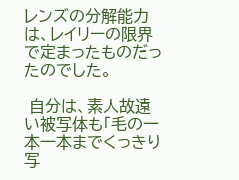レンズの分解能力は、レイリーの限界で定まったものだったのでした。

 自分は、素人故遠い被写体も「毛の一本一本までくっきり写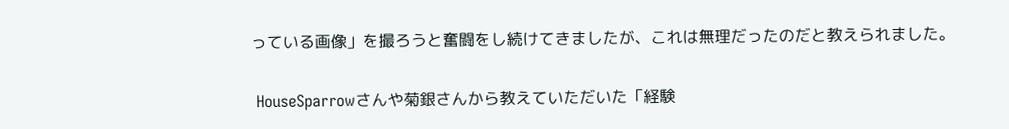っている画像」を撮ろうと奮闘をし続けてきましたが、これは無理だったのだと教えられました。

 HouseSparrowさんや菊銀さんから教えていただいた「経験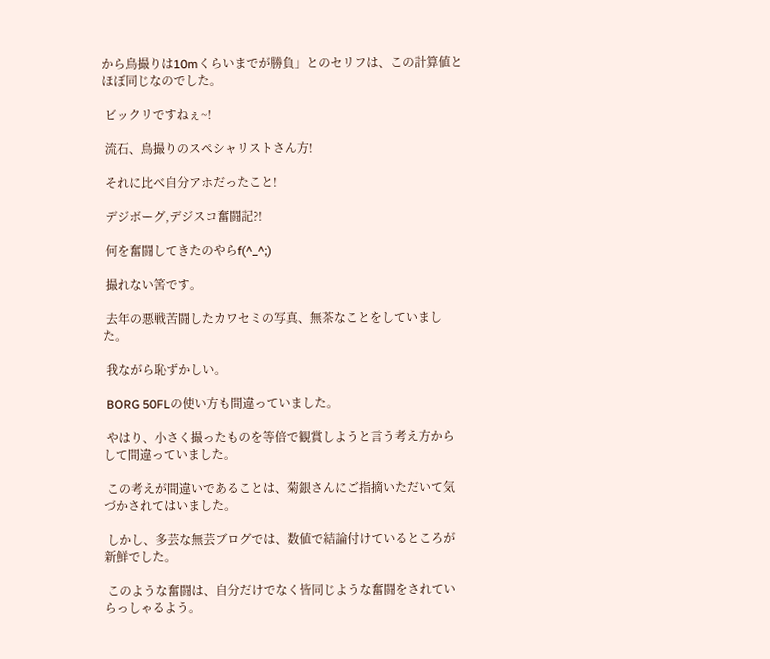から鳥撮りは10mくらいまでが勝負」とのセリフは、この計算値とほぼ同じなのでした。

 ビックリですねぇ~!

 流石、鳥撮りのスペシャリストさん方!

 それに比べ自分アホだったこと!

 デジボーグ,デジスコ奮闘記?!

 何を奮闘してきたのやらf(^_^;)

 撮れない筈です。

 去年の悪戦苦闘したカワセミの写真、無茶なことをしていました。

 我ながら恥ずかしい。

 BORG 50FLの使い方も間違っていました。

 やはり、小さく撮ったものを等倍で観賞しようと言う考え方からして間違っていました。

 この考えが間違いであることは、菊銀さんにご指摘いただいて気づかされてはいました。

 しかし、多芸な無芸ブログでは、数値で結論付けているところが新鮮でした。

 このような奮闘は、自分だけでなく皆同じような奮闘をされていらっしゃるよう。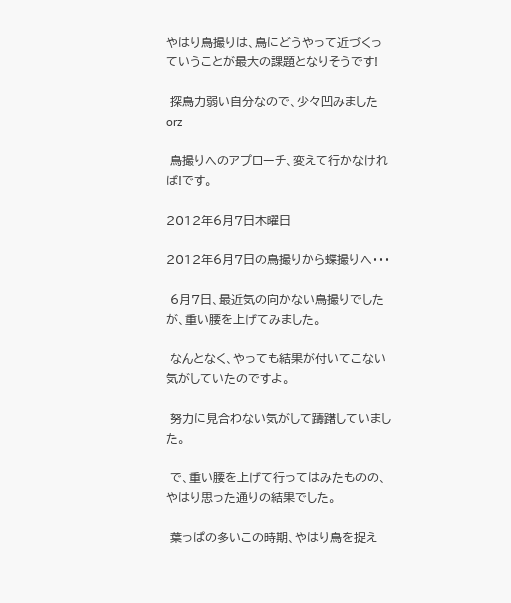やはり鳥撮りは、鳥にどうやって近づくっていうことが最大の課題となりそうです!

 探鳥力弱い自分なので、少々凹みましたorz

 鳥撮りへのアプローチ、変えて行かなければ!です。

2012年6月7日木曜日

2012年6月7日の鳥撮りから蝶撮りへ・・・

 6月7日、最近気の向かない鳥撮りでしたが、重い腰を上げてみました。

 なんとなく、やっても結果が付いてこない気がしていたのですよ。

 努力に見合わない気がして躊躇していました。

 で、重い腰を上げて行ってはみたものの、やはり思った通りの結果でした。

 葉っぱの多いこの時期、やはり鳥を捉え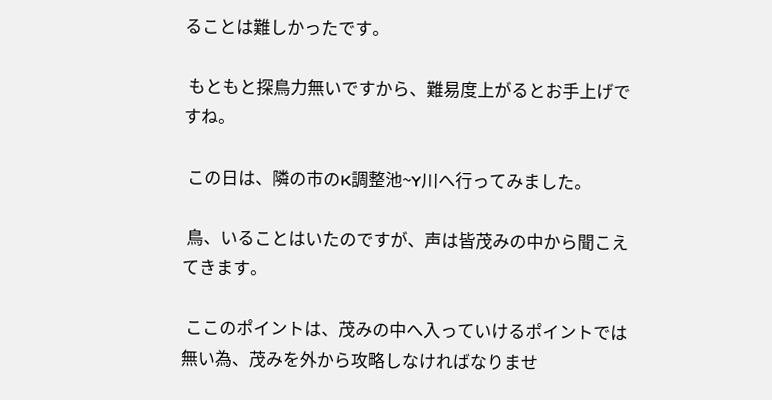ることは難しかったです。

 もともと探鳥力無いですから、難易度上がるとお手上げですね。

 この日は、隣の市のK調整池~Y川へ行ってみました。

 鳥、いることはいたのですが、声は皆茂みの中から聞こえてきます。

 ここのポイントは、茂みの中へ入っていけるポイントでは無い為、茂みを外から攻略しなければなりませ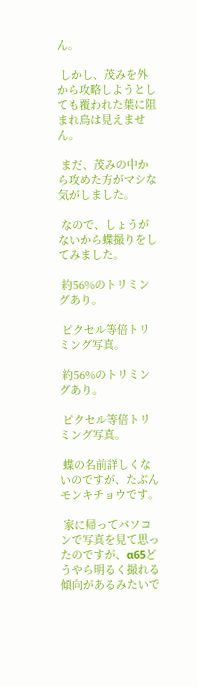ん。

 しかし、茂みを外から攻略しようとしても覆われた葉に阻まれ鳥は見えません。

 まだ、茂みの中から攻めた方がマシな気がしました。

 なので、しょうがないから蝶撮りをしてみました。

 約56%のトリミングあり。

 ピクセル等倍トリミング写真。

 約56%のトリミングあり。

 ピクセル等倍トリミング写真。

 蝶の名前詳しくないのですが、たぶんモンキチョウです。

 家に帰ってパソコンで写真を見て思ったのですが、α65どうやら明るく撮れる傾向があるみたいで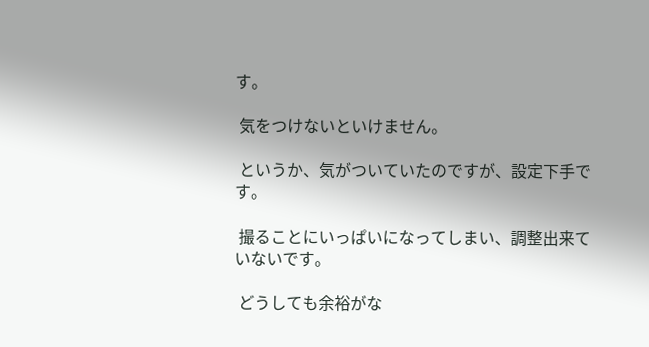す。

 気をつけないといけません。

 というか、気がついていたのですが、設定下手です。

 撮ることにいっぱいになってしまい、調整出来ていないです。

 どうしても余裕がな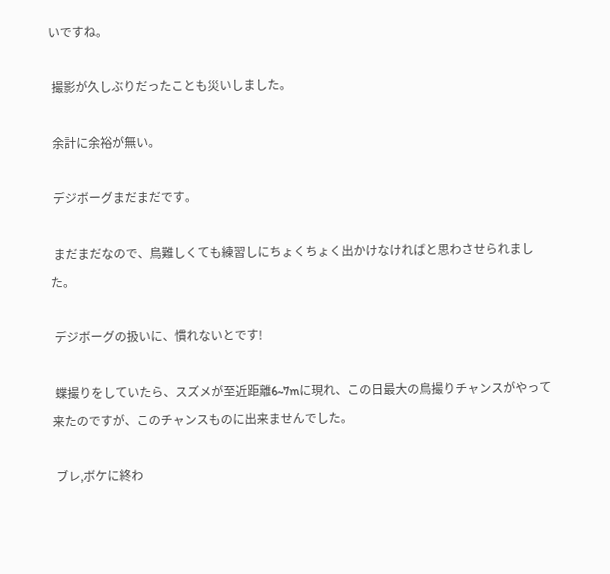いですね。

 撮影が久しぶりだったことも災いしました。

 余計に余裕が無い。

 デジボーグまだまだです。

 まだまだなので、鳥難しくても練習しにちょくちょく出かけなければと思わさせられました。

 デジボーグの扱いに、慣れないとです!

 蝶撮りをしていたら、スズメが至近距離6~7mに現れ、この日最大の鳥撮りチャンスがやって来たのですが、このチャンスものに出来ませんでした。

 ブレ,ボケに終わ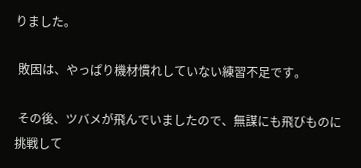りました。

 敗因は、やっぱり機材慣れしていない練習不足です。

 その後、ツバメが飛んでいましたので、無謀にも飛びものに挑戦して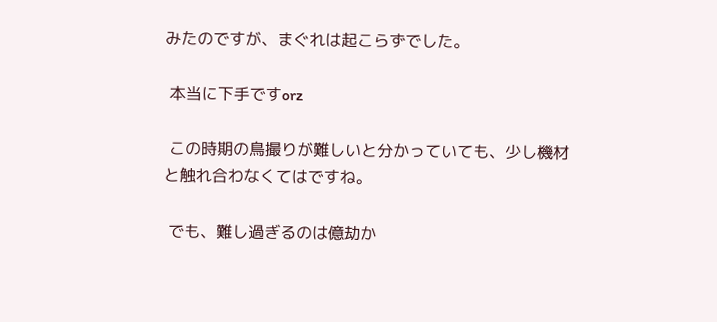みたのですが、まぐれは起こらずでした。

 本当に下手ですorz

 この時期の鳥撮りが難しいと分かっていても、少し機材と触れ合わなくてはですね。

 でも、難し過ぎるのは億劫か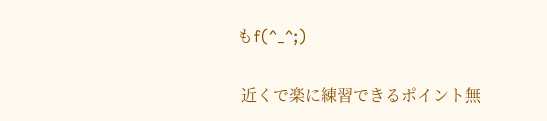もf(^_^;)

 近くで楽に練習できるポイント無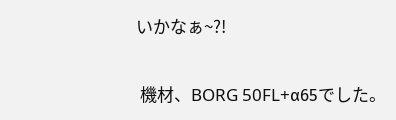いかなぁ~?!

 機材、BORG 50FL+α65でした。